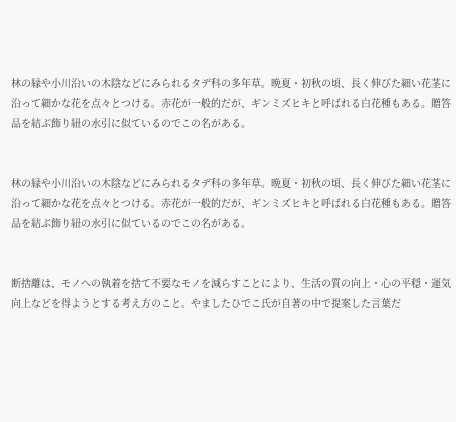林の縁や小川沿いの木陰などにみられるタデ科の多年草。晩夏・初秋の頃、長く伸びた細い花茎に沿って細かな花を点々とつける。赤花が一般的だが、ギンミズヒキと呼ばれる白花種もある。贈答品を結ぶ飾り紐の水引に似ているのでこの名がある。


林の縁や小川沿いの木陰などにみられるタデ科の多年草。晩夏・初秋の頃、長く伸びた細い花茎に沿って細かな花を点々とつける。赤花が一般的だが、ギンミズヒキと呼ばれる白花種もある。贈答品を結ぶ飾り紐の水引に似ているのでこの名がある。


断捨離は、モノへの執着を捨て不要なモノを減らすことにより、生活の質の向上・心の平穏・運気向上などを得ようとする考え方のこと。やましたひでこ氏が自著の中で提案した言葉だ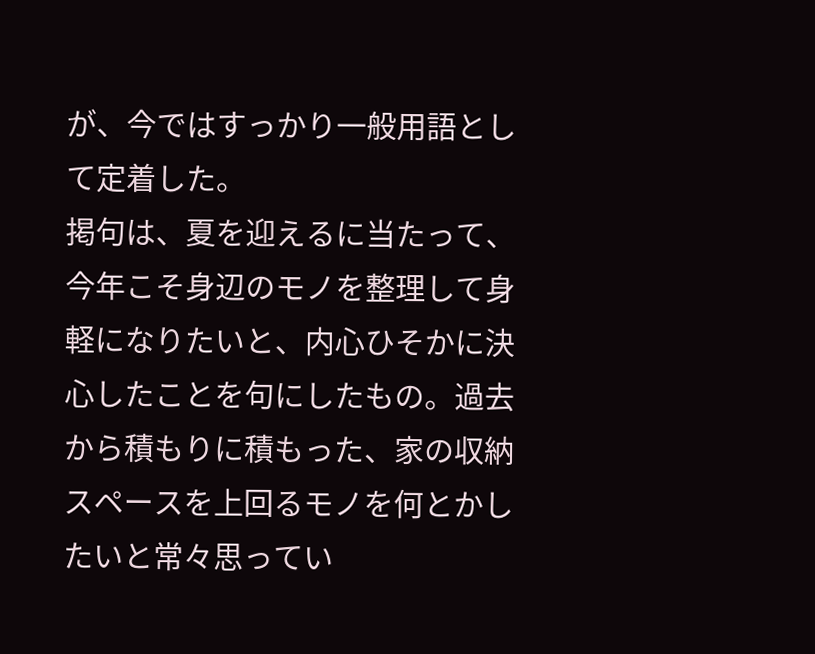が、今ではすっかり一般用語として定着した。
掲句は、夏を迎えるに当たって、今年こそ身辺のモノを整理して身軽になりたいと、内心ひそかに決心したことを句にしたもの。過去から積もりに積もった、家の収納スペースを上回るモノを何とかしたいと常々思ってい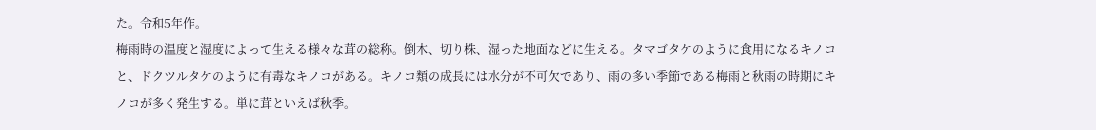た。令和5年作。
梅雨時の温度と湿度によって生える様々な茸の総称。倒木、切り株、湿った地面などに生える。タマゴタケのように食用になるキノコと、ドクツルタケのように有毒なキノコがある。キノコ類の成長には水分が不可欠であり、雨の多い季節である梅雨と秋雨の時期にキノコが多く発生する。単に茸といえば秋季。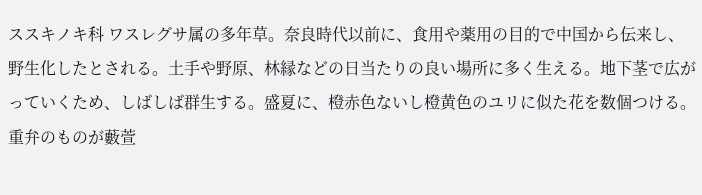ススキノキ科 ワスレグサ属の多年草。奈良時代以前に、食用や薬用の目的で中国から伝来し、野生化したとされる。土手や野原、林縁などの日当たりの良い場所に多く生える。地下茎で広がっていくため、しばしば群生する。盛夏に、橙赤色ないし橙黄色のユリに似た花を数個つける。重弁のものが藪萱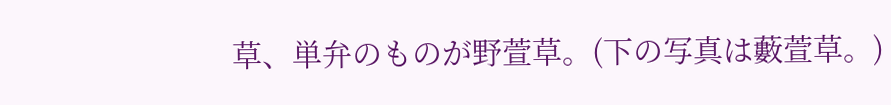草、単弁のものが野萱草。(下の写真は藪萱草。)